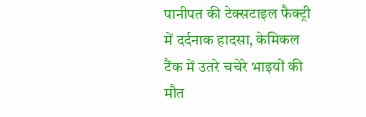पानीपत की टेक्सटाइल फैक्ट्री में दर्दनाक हादसा, केमिकल टैंक में उतरे चचेरे भाइयों की मौत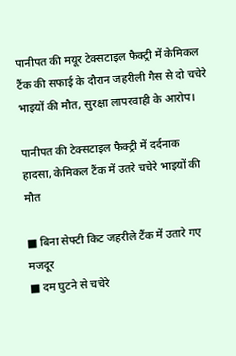पानीपत की मयूर टेक्सटाइल फैक्ट्री में केमिकल टैंक की सफाई के दौरान जहरीली गैस से दो चचेरे भाइयों की मौत, सुरक्षा लापरवाही के आरोप।

पानीपत की टेक्सटाइल फैक्ट्री में दर्दनाक हादसा, केमिकल टैंक में उतरे चचेरे भाइयों की मौत

■ बिना सेफ्टी किट जहरीले टैंक में उतारे गए मजदूर
■ दम घुटने से चचेरे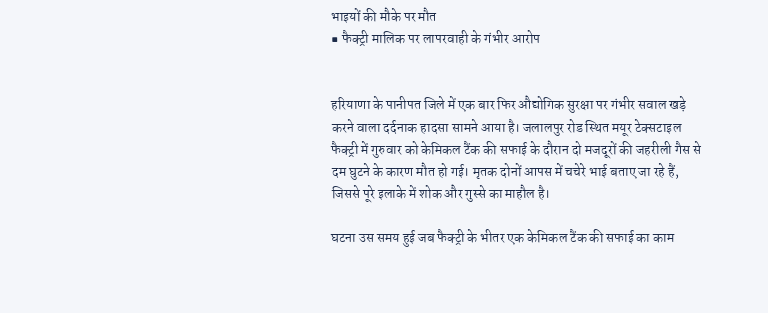भाइयों की मौके पर मौत
■ फैक्ट्री मालिक पर लापरवाही के गंभीर आरोप


हरियाणा के पानीपत जिले में एक बार फिर औद्योगिक सुरक्षा पर गंभीर सवाल खड़े करने वाला दर्दनाक हादसा सामने आया है। जलालपुर रोड स्थित मयूर टेक्सटाइल फैक्ट्री में गुरुवार को केमिकल टैंक की सफाई के दौरान दो मजदूरों की जहरीली गैस से दम घुटने के कारण मौत हो गई। मृतक दोनों आपस में चचेरे भाई बताए जा रहे हैं, जिससे पूरे इलाके में शोक और गुस्से का माहौल है।

घटना उस समय हुई जब फैक्ट्री के भीतर एक केमिकल टैंक की सफाई का काम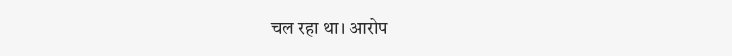चल रहा था। आरोप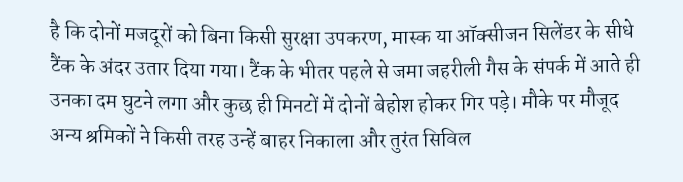है कि दोनों मजदूरों को बिना किसी सुरक्षा उपकरण, मास्क या ऑक्सीजन सिलेंडर के सीधे टैंक के अंदर उतार दिया गया। टैंक के भीतर पहले से जमा जहरीली गैस के संपर्क में आते ही उनका दम घुटने लगा और कुछ ही मिनटों में दोनों बेहोश होकर गिर पड़े। मौके पर मौजूद अन्य श्रमिकों ने किसी तरह उन्हें बाहर निकाला और तुरंत सिविल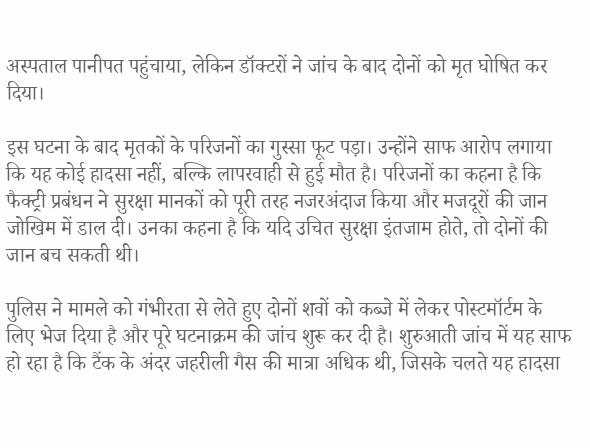अस्पताल पानीपत पहुंचाया, लेकिन डॉक्टरों ने जांच के बाद दोनों को मृत घोषित कर दिया।

इस घटना के बाद मृतकों के परिजनों का गुस्सा फूट पड़ा। उन्होंने साफ आरोप लगाया कि यह कोई हादसा नहीं, बल्कि लापरवाही से हुई मौत है। परिजनों का कहना है कि फैक्ट्री प्रबंधन ने सुरक्षा मानकों को पूरी तरह नजरअंदाज किया और मजदूरों की जान जोखिम में डाल दी। उनका कहना है कि यदि उचित सुरक्षा इंतजाम होते, तो दोनों की जान बच सकती थी।

पुलिस ने मामले को गंभीरता से लेते हुए दोनों शवों को कब्जे में लेकर पोस्टमॉर्टम के लिए भेज दिया है और पूरे घटनाक्रम की जांच शुरू कर दी है। शुरुआती जांच में यह साफ हो रहा है कि टैंक के अंदर जहरीली गैस की मात्रा अधिक थी, जिसके चलते यह हादसा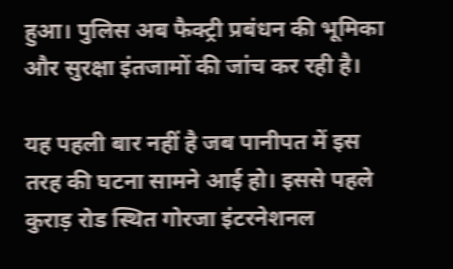हुआ। पुलिस अब फैक्ट्री प्रबंधन की भूमिका और सुरक्षा इंतजामों की जांच कर रही है।

यह पहली बार नहीं है जब पानीपत में इस तरह की घटना सामने आई हो। इससे पहले कुराड़ रोड स्थित गोरजा इंटरनेशनल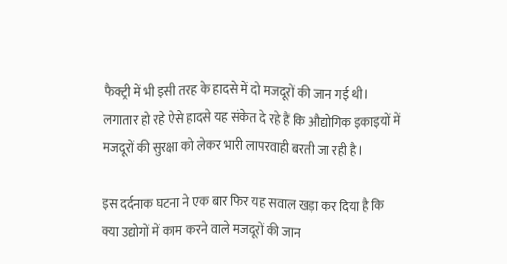फैक्ट्री में भी इसी तरह के हादसे में दो मजदूरों की जान गई थी। लगातार हो रहे ऐसे हादसे यह संकेत दे रहे हैं कि औद्योगिक इकाइयों में मजदूरों की सुरक्षा को लेकर भारी लापरवाही बरती जा रही है।

इस दर्दनाक घटना ने एक बार फिर यह सवाल खड़ा कर दिया है कि क्या उद्योगों में काम करने वाले मजदूरों की जान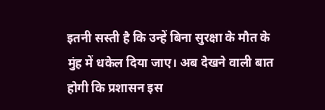इतनी सस्ती है कि उन्हें बिना सुरक्षा के मौत के मुंह में धकेल दिया जाए। अब देखने वाली बात होगी कि प्रशासन इस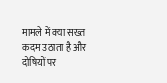मामले में क्या सख्त कदम उठाता है और दोषियों पर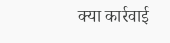क्या कार्रवाई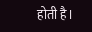होती है।